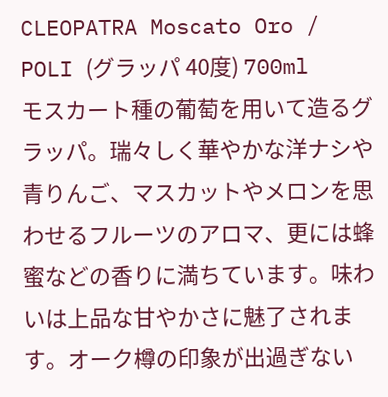CLEOPATRA Moscato Oro / POLI (グラッパ 40度) 700ml
モスカート種の葡萄を用いて造るグラッパ。瑞々しく華やかな洋ナシや青りんご、マスカットやメロンを思わせるフルーツのアロマ、更には蜂蜜などの香りに満ちています。味わいは上品な甘やかさに魅了されます。オーク樽の印象が出過ぎない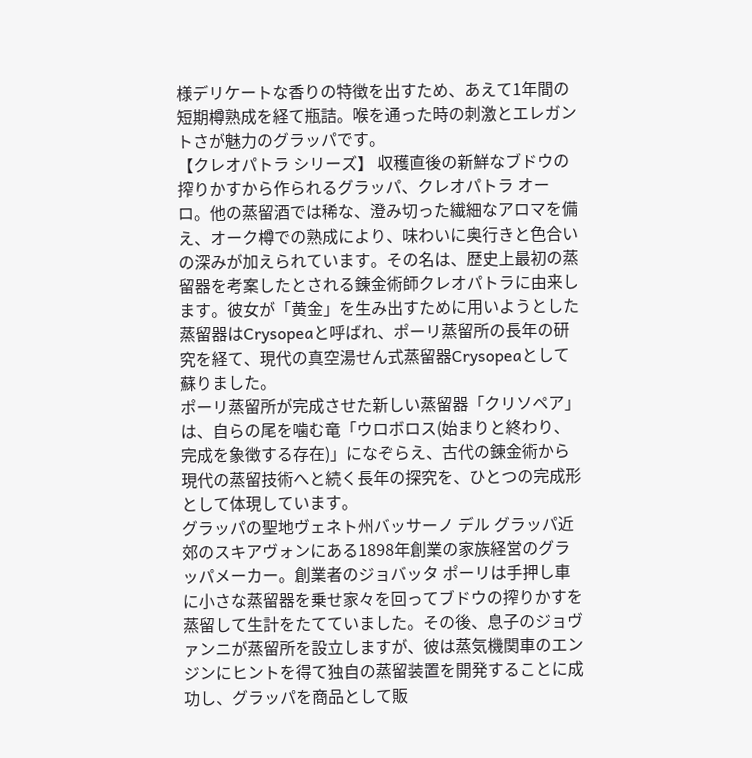様デリケートな香りの特徴を出すため、あえて1年間の短期樽熟成を経て瓶詰。喉を通った時の刺激とエレガントさが魅力のグラッパです。
【クレオパトラ シリーズ】 収穫直後の新鮮なブドウの搾りかすから作られるグラッパ、クレオパトラ オーロ。他の蒸留酒では稀な、澄み切った繊細なアロマを備え、オーク樽での熟成により、味わいに奥行きと色合いの深みが加えられています。その名は、歴史上最初の蒸留器を考案したとされる錬金術師クレオパトラに由来します。彼女が「黄金」を生み出すために用いようとした蒸留器はCrysopeaと呼ばれ、ポーリ蒸留所の長年の研究を経て、現代の真空湯せん式蒸留器Crysopeaとして蘇りました。
ポーリ蒸留所が完成させた新しい蒸留器「クリソペア」は、自らの尾を噛む竜「ウロボロス(始まりと終わり、完成を象徴する存在)」になぞらえ、古代の錬金術から現代の蒸留技術へと続く長年の探究を、ひとつの完成形として体現しています。
グラッパの聖地ヴェネト州バッサーノ デル グラッパ近郊のスキアヴォンにある1898年創業の家族経営のグラッパメーカー。創業者のジョバッタ ポーリは手押し車に小さな蒸留器を乗せ家々を回ってブドウの搾りかすを蒸留して生計をたてていました。その後、息子のジョヴァンニが蒸留所を設立しますが、彼は蒸気機関車のエンジンにヒントを得て独自の蒸留装置を開発することに成功し、グラッパを商品として販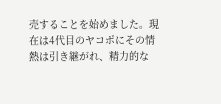売することを始めました。現在は4代目のヤコポにその情熱は引き継がれ、精力的な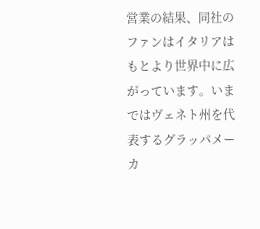営業の結果、同社のファンはイタリアはもとより世界中に広がっています。いまではヴェネト州を代表するグラッパメーカ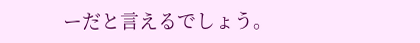ーだと言えるでしょう。